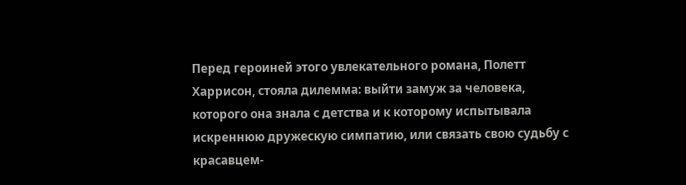Перед героиней этого увлекательного романа, Полетт Харрисон, стояла дилемма: выйти замуж за человека, которого она знала с детства и к которому испытывала искреннюю дружескую симпатию, или связать свою судьбу с красавцем-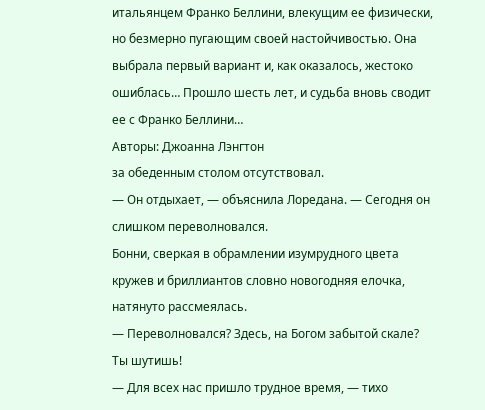итальянцем Франко Беллини, влекущим ее физически, но безмерно пугающим своей настойчивостью. Она выбрала первый вариант и, как оказалось, жестоко ошиблась… Прошло шесть лет, и судьба вновь сводит ее с Франко Беллини…
Авторы: Джоанна Лэнгтон
за обеденным столом отсутствовал.
— Он отдыхает, — объяснила Лоредана. — Сегодня он слишком переволновался.
Бонни, сверкая в обрамлении изумрудного цвета кружев и бриллиантов словно новогодняя елочка, натянуто рассмеялась.
— Переволновался? Здесь, на Богом забытой скале? Ты шутишь!
— Для всех нас пришло трудное время, — тихо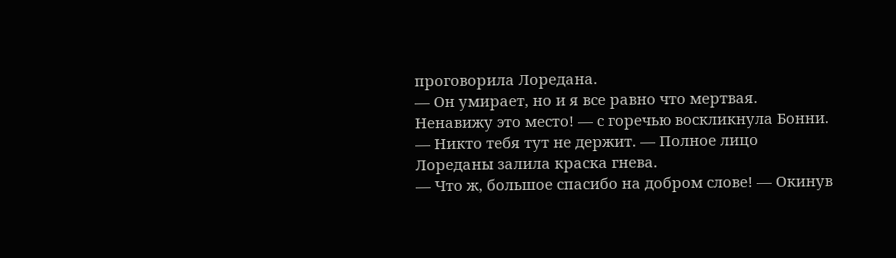проговорила Лоредана.
— Он умирает, но и я все равно что мертвая. Ненавижу это место! — с горечью воскликнула Бонни.
— Никто тебя тут не держит. — Полное лицо Лореданы залила краска гнева.
— Что ж, большое спасибо на добром слове! — Окинув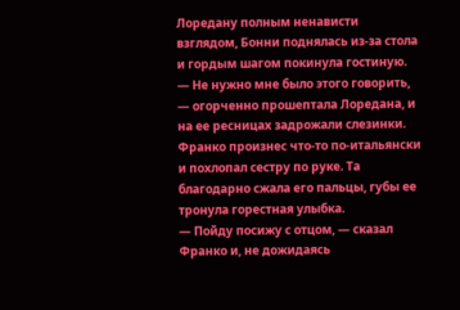Лоредану полным ненависти взглядом, Бонни поднялась из-за стола и гордым шагом покинула гостиную.
— Не нужно мне было этого говорить, — огорченно прошептала Лоредана, и на ее ресницах задрожали слезинки.
Франко произнес что-то по-итальянски и похлопал сестру по руке. Та благодарно сжала его пальцы, губы ее тронула горестная улыбка.
— Пойду посижу с отцом, — сказал Франко и, не дожидаясь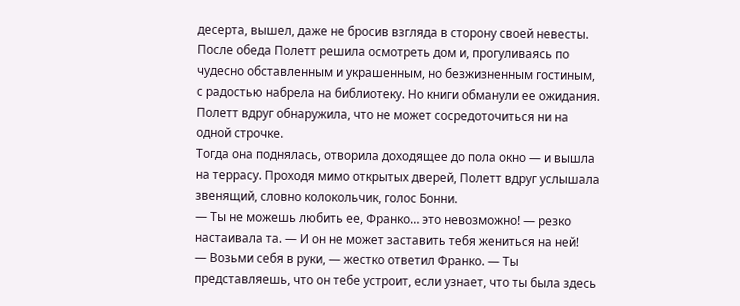десерта, вышел, даже не бросив взгляда в сторону своей невесты.
После обеда Полетт решила осмотреть дом и, прогуливаясь по чудесно обставленным и украшенным, но безжизненным гостиным, с радостью набрела на библиотеку. Но книги обманули ее ожидания. Полетт вдруг обнаружила, что не может сосредоточиться ни на одной строчке.
Тогда она поднялась, отворила доходящее до пола окно — и вышла на террасу. Проходя мимо открытых дверей, Полетт вдруг услышала звенящий, словно колокольчик, голос Бонни.
— Ты не можешь любить ее, Франко… это невозможно! — резко настаивала та. — И он не может заставить тебя жениться на ней!
— Возьми себя в руки, — жестко ответил Франко. — Ты представляешь, что он тебе устроит, если узнает, что ты была здесь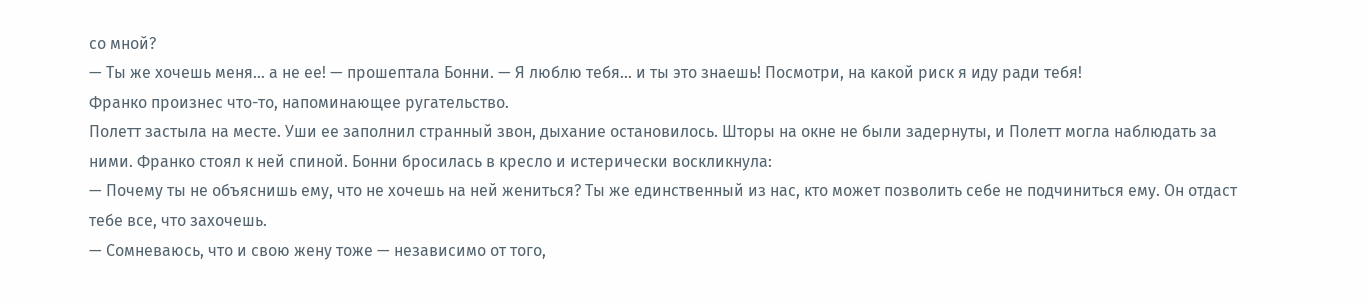со мной?
— Ты же хочешь меня… а не ее! — прошептала Бонни. — Я люблю тебя… и ты это знаешь! Посмотри, на какой риск я иду ради тебя!
Франко произнес что-то, напоминающее ругательство.
Полетт застыла на месте. Уши ее заполнил странный звон, дыхание остановилось. Шторы на окне не были задернуты, и Полетт могла наблюдать за ними. Франко стоял к ней спиной. Бонни бросилась в кресло и истерически воскликнула:
— Почему ты не объяснишь ему, что не хочешь на ней жениться? Ты же единственный из нас, кто может позволить себе не подчиниться ему. Он отдаст тебе все, что захочешь.
— Сомневаюсь, что и свою жену тоже — независимо от того,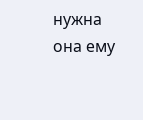нужна она ему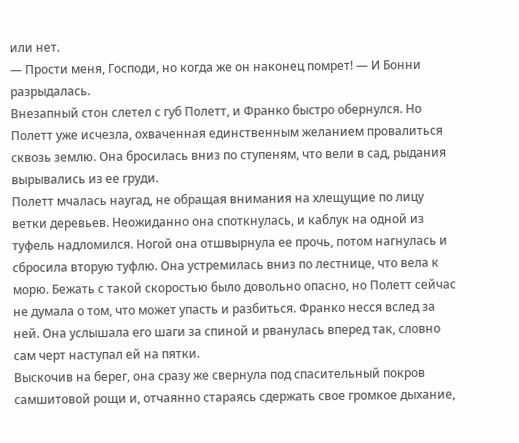или нет.
— Прости меня, Господи, но когда же он наконец помрет! — И Бонни разрыдалась.
Внезапный стон слетел с губ Полетт, и Франко быстро обернулся. Но Полетт уже исчезла, охваченная единственным желанием провалиться сквозь землю. Она бросилась вниз по ступеням, что вели в сад, рыдания вырывались из ее груди.
Полетт мчалась наугад, не обращая внимания на хлещущие по лицу ветки деревьев. Неожиданно она споткнулась, и каблук на одной из туфель надломился. Ногой она отшвырнула ее прочь, потом нагнулась и сбросила вторую туфлю. Она устремилась вниз по лестнице, что вела к морю. Бежать с такой скоростью было довольно опасно, но Полетт сейчас не думала о том, что может упасть и разбиться. Франко несся вслед за ней. Она услышала его шаги за спиной и рванулась вперед так, словно сам черт наступал ей на пятки.
Выскочив на берег, она сразу же свернула под спасительный покров самшитовой рощи и, отчаянно стараясь сдержать свое громкое дыхание,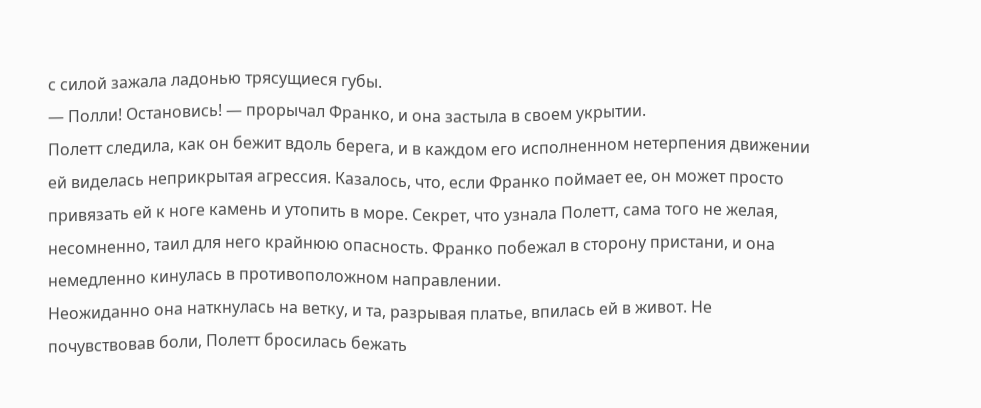с силой зажала ладонью трясущиеся губы.
— Полли! Остановись! — прорычал Франко, и она застыла в своем укрытии.
Полетт следила, как он бежит вдоль берега, и в каждом его исполненном нетерпения движении ей виделась неприкрытая агрессия. Казалось, что, если Франко поймает ее, он может просто привязать ей к ноге камень и утопить в море. Секрет, что узнала Полетт, сама того не желая, несомненно, таил для него крайнюю опасность. Франко побежал в сторону пристани, и она немедленно кинулась в противоположном направлении.
Неожиданно она наткнулась на ветку, и та, разрывая платье, впилась ей в живот. Не почувствовав боли, Полетт бросилась бежать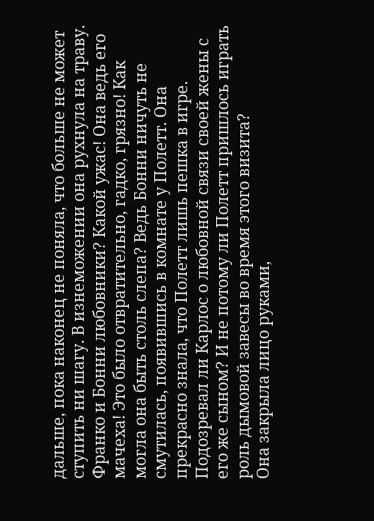дальше, пока наконец не поняла, что больше не может ступить ни шагу. В изнеможении она рухнула на траву.
Франко и Бонни любовники? Какой ужас! Она ведь его мачеха! Это было отвратительно, гадко, грязно! Как могла она быть столь слепа? Ведь Бонни ничуть не смутилась, появившись в комнате у Полетт. Она прекрасно знала, что Полетт лишь пешка в игре. Подозревал ли Карлос о любовной связи своей жены с его же сыном? И не потому ли Полетт пришлось играть роль дымовой завесы во время этого визита?
Она закрыла лицо руками,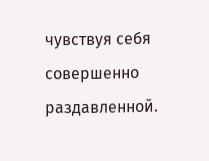чувствуя себя совершенно раздавленной.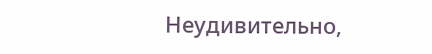Неудивительно,